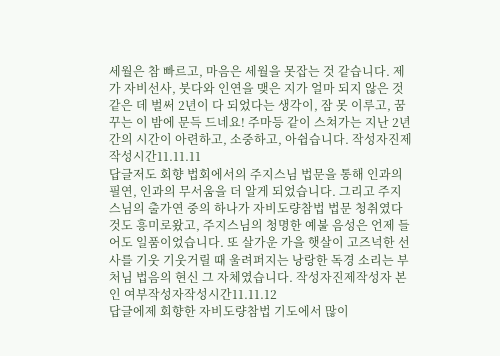세월은 참 빠르고, 마음은 세월을 못잡는 것 같습니다. 제가 자비선사, 붓다와 인연을 맺은 지가 얼마 되지 않은 것 같은 데 벌써 2년이 다 되었다는 생각이, 잠 못 이루고, 꿈꾸는 이 밤에 문득 드네요! 주마등 같이 스쳐가는 지난 2년간의 시간이 아련하고, 소중하고, 아쉽습니다. 작성자진제작성시간11.11.11
답글저도 회향 법회에서의 주지스님 법문을 통해 인과의 필연, 인과의 무서움을 더 알게 되었습니다. 그리고 주지스님의 출가연 중의 하나가 자비도량참법 법문 청취였다 것도 흥미로왔고, 주지스님의 청명한 예불 음성은 언제 들어도 일품이었습니다. 또 살가운 가을 햇살이 고즈넉한 선사를 기웃 기웃거릴 때 울려퍼지는 낭랑한 독경 소리는 부처님 법음의 현신 그 자체였습니다. 작성자진제작성자 본인 여부작성자작성시간11.11.12
답글에제 회향한 자비도량참법 기도에서 많이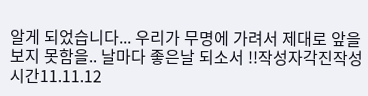알게 되었습니다... 우리가 무명에 가려서 제대로 앞을 보지 못함을.. 날마다 좋은날 되소서 !!작성자각진작성시간11.11.12